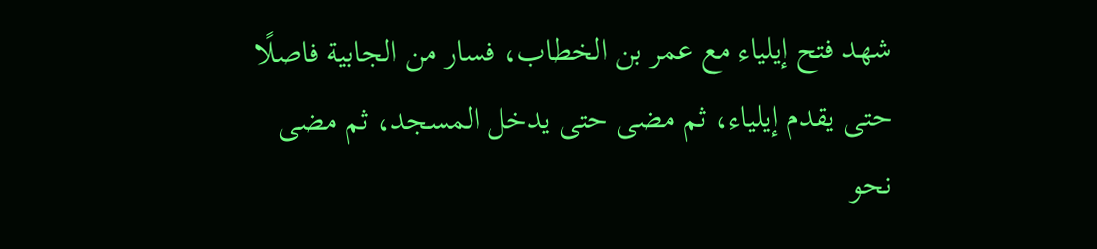شهد فتح إيلياء مع عمر بن الخطاب، فسار من الجابية فاصلًا حتى يقدم إيلياء، ثم مضى حتى يدخل المسجد، ثم مضى نحو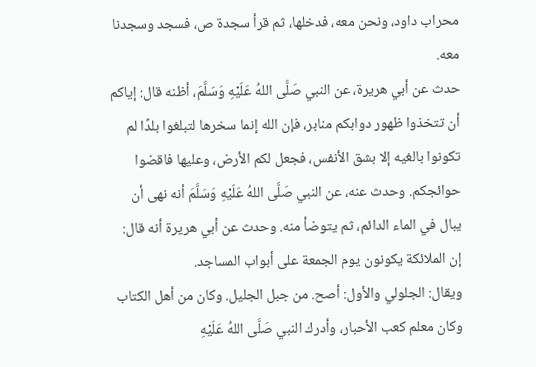محراب داود، ونحن معه، فدخلها، ثم قرأ سجدة ص، فسجد وسجدنا معه.
حدث عن أبي هريرة، عن النبي صَلَّى اللهُ عَلَيْهِ وَسَلَّمَ، أظنه قال: إياكم أن تتخذوا ظهور دوابكم منابر، فإن الله إنما سخرها لتبلغوا بلدًا لم تكونوا بالغيه إلا بشق الأنفس، فجعل لكم الأرض، وعليها فاقضوا حوائجكم. وحدث عنه، عن النبي صَلَّى اللهُ عَلَيْهِ وَسَلَّمَ أنه نهى أن يبال في الماء الدائم، ثم يتوضأ منه. وحدث عن أبي هريرة أنه قال: إن الملائكة يكونون يوم الجمعة على أبواب المساجد.
ويقال: الجلولي والأول: أصح. من جبل الجليل. وكان من أهل الكتاب وكان معلم كعب الأحبار، وأدرك النبي صَلَّى اللهُ عَلَيْهِ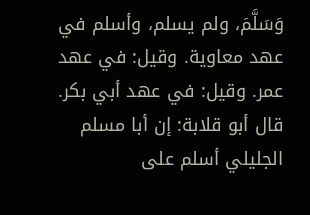وَسَلَّمَ، ولم يسلم، وأسلم في عهد معاوية. وقيل: في عهد عمر. وقيل: في عهد أبي بكر. قال أبو قلابة: إن أبا مسلم الجليلي أسلم على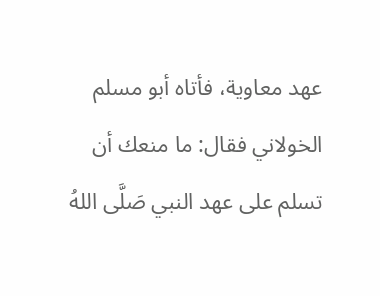عهد معاوية، فأتاه أبو مسلم الخولاني فقال: ما منعك أن تسلم على عهد النبي صَلَّى اللهُ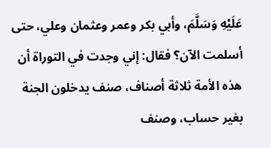عَلَيْهِ وَسَلَّمَ، وأبي بكر وعمر وعثمان وعلي، حتى أسلمت الآن؟ فقال: إني وجدت في التوراة أن هذه الأمة ثلاثة أصناف، صنف يدخلون الجنة بغير حساب، وصنف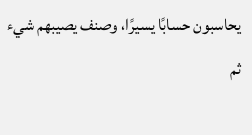يحاسبون حسابًا يسيرًا، وصنف يصيبهم شيء ثم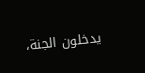يدخلون الجنة،